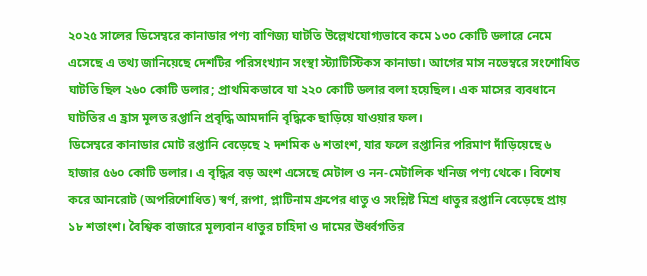২০২৫ সালের ডিসেম্বরে কানাডার পণ্য বাণিজ্য ঘাটতি উল্লেখযোগ্যভাবে কমে ১৩০ কোটি ডলারে নেমে এসেছে এ তথ্য জানিয়েছে দেশটির পরিসংখ্যান সংস্থা স্ট্যাটিস্টিকস কানাডা। আগের মাস নভেম্বরে সংশোধিত ঘাটতি ছিল ২৬০ কোটি ডলার; প্রাথমিকভাবে যা ২২০ কোটি ডলার বলা হয়েছিল। এক মাসের ব্যবধানে ঘাটতির এ হ্রাস মূলত রপ্তানি প্রবৃদ্ধি আমদানি বৃদ্ধিকে ছাড়িয়ে যাওয়ার ফল।
ডিসেম্বরে কানাডার মোট রপ্তানি বেড়েছে ২ দশমিক ৬ শতাংশ, যার ফলে রপ্তানির পরিমাণ দাঁড়িয়েছে ৬ হাজার ৫৬০ কোটি ডলার। এ বৃদ্ধির বড় অংশ এসেছে মেটাল ও নন-মেটালিক খনিজ পণ্য থেকে। বিশেষ করে আনরোট (অপরিশোধিত) স্বর্ণ, রূপা, প্লাটিনাম গ্রুপের ধাতু ও সংশ্লিষ্ট মিশ্র ধাতুর রপ্তানি বেড়েছে প্রায় ১৮ শতাংশ। বৈশ্বিক বাজারে মূল্যবান ধাতুর চাহিদা ও দামের ঊর্ধ্বগতির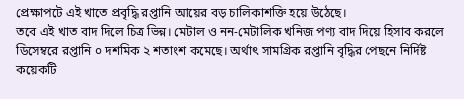প্রেক্ষাপটে এই খাতে প্রবৃদ্ধি রপ্তানি আয়ের বড় চালিকাশক্তি হয়ে উঠেছে।
তবে এই খাত বাদ দিলে চিত্র ভিন্ন। মেটাল ও নন-মেটালিক খনিজ পণ্য বাদ দিয়ে হিসাব করলে ডিসেম্বরে রপ্তানি ০ দশমিক ২ শতাংশ কমেছে। অর্থাৎ সামগ্রিক রপ্তানি বৃদ্ধির পেছনে নির্দিষ্ট কয়েকটি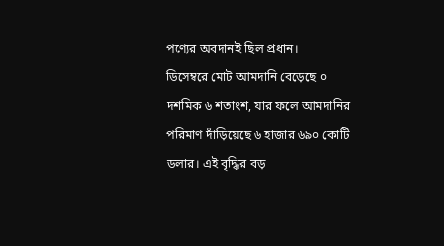পণ্যের অবদানই ছিল প্রধান।
ডিসেম্বরে মোট আমদানি বেড়েছে ০ দশমিক ৬ শতাংশ, যার ফলে আমদানির পরিমাণ দাঁড়িয়েছে ৬ হাজার ৬৯০ কোটি ডলার। এই বৃদ্ধির বড়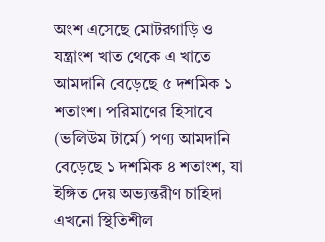অংশ এসেছে মোটরগাড়ি ও যন্ত্রাংশ খাত থেকে এ খাতে আমদানি বেড়েছে ৫ দশমিক ১ শতাংশ। পরিমাণের হিসাবে (ভলিউম টার্মে) পণ্য আমদানি বেড়েছে ১ দশমিক ৪ শতাংশ, যা ইঙ্গিত দেয় অভ্যন্তরীণ চাহিদা এখনো স্থিতিশীল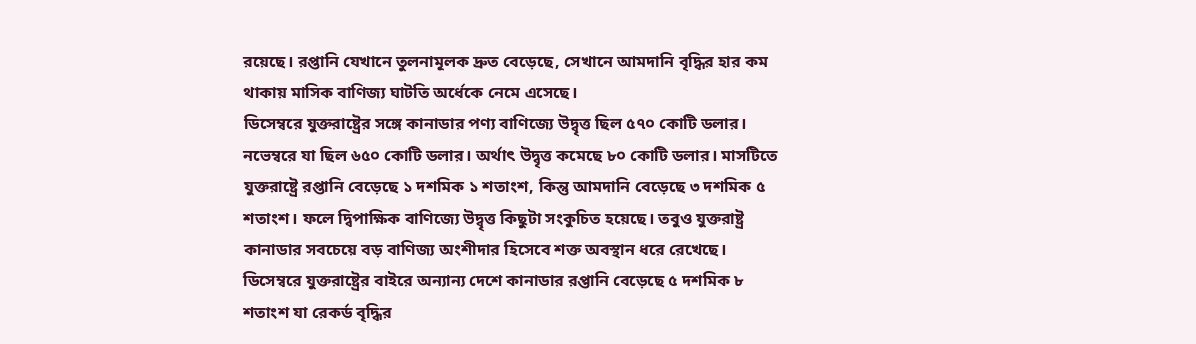রয়েছে। রপ্তানি যেখানে তুলনামূলক দ্রুত বেড়েছে, সেখানে আমদানি বৃদ্ধির হার কম থাকায় মাসিক বাণিজ্য ঘাটতি অর্ধেকে নেমে এসেছে।
ডিসেম্বরে যুক্তরাষ্ট্রের সঙ্গে কানাডার পণ্য বাণিজ্যে উদ্বৃত্ত ছিল ৫৭০ কোটি ডলার। নভেম্বরে যা ছিল ৬৫০ কোটি ডলার। অর্থাৎ উদ্বৃত্ত কমেছে ৮০ কোটি ডলার। মাসটিতে যুক্তরাষ্ট্রে রপ্তানি বেড়েছে ১ দশমিক ১ শতাংশ, কিন্তু আমদানি বেড়েছে ৩ দশমিক ৫ শতাংশ। ফলে দ্বিপাক্ষিক বাণিজ্যে উদ্বৃত্ত কিছুটা সংকুচিত হয়েছে। তবুও যুক্তরাষ্ট্র কানাডার সবচেয়ে বড় বাণিজ্য অংশীদার হিসেবে শক্ত অবস্থান ধরে রেখেছে।
ডিসেম্বরে যুক্তরাষ্ট্রের বাইরে অন্যান্য দেশে কানাডার রপ্তানি বেড়েছে ৫ দশমিক ৮ শতাংশ যা রেকর্ড বৃদ্ধির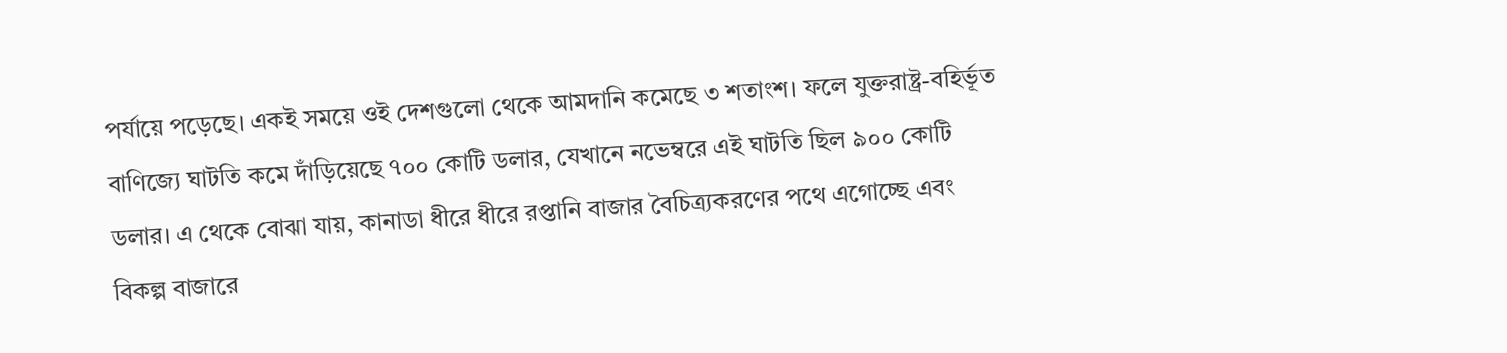পর্যায়ে পড়েছে। একই সময়ে ওই দেশগুলো থেকে আমদানি কমেছে ৩ শতাংশ। ফলে যুক্তরাষ্ট্র-বহির্ভূত বাণিজ্যে ঘাটতি কমে দাঁড়িয়েছে ৭০০ কোটি ডলার, যেখানে নভেম্বরে এই ঘাটতি ছিল ৯০০ কোটি ডলার। এ থেকে বোঝা যায়, কানাডা ধীরে ধীরে রপ্তানি বাজার বৈচিত্র্যকরণের পথে এগোচ্ছে এবং বিকল্প বাজারে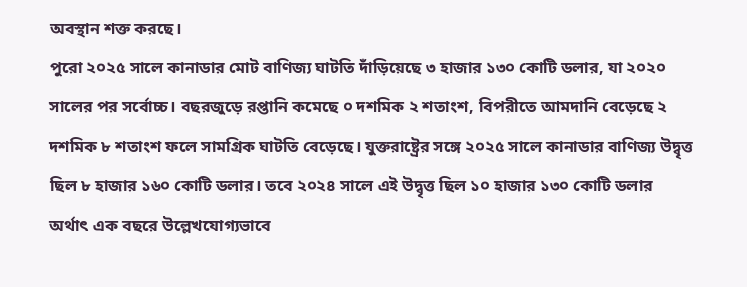অবস্থান শক্ত করছে।
পুরো ২০২৫ সালে কানাডার মোট বাণিজ্য ঘাটতি দাঁড়িয়েছে ৩ হাজার ১৩০ কোটি ডলার, যা ২০২০ সালের পর সর্বোচ্চ। বছরজুড়ে রপ্তানি কমেছে ০ দশমিক ২ শতাংশ, বিপরীতে আমদানি বেড়েছে ২ দশমিক ৮ শতাংশ ফলে সামগ্রিক ঘাটতি বেড়েছে। যুক্তরাষ্ট্রের সঙ্গে ২০২৫ সালে কানাডার বাণিজ্য উদ্বৃত্ত ছিল ৮ হাজার ১৬০ কোটি ডলার। তবে ২০২৪ সালে এই উদ্বৃত্ত ছিল ১০ হাজার ১৩০ কোটি ডলার অর্থাৎ এক বছরে উল্লেখযোগ্যভাবে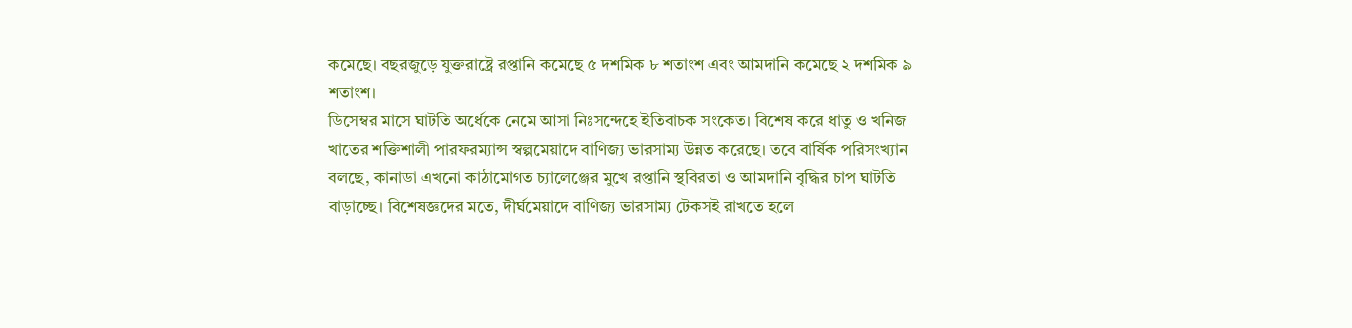কমেছে। বছরজুড়ে যুক্তরাষ্ট্রে রপ্তানি কমেছে ৫ দশমিক ৮ শতাংশ এবং আমদানি কমেছে ২ দশমিক ৯ শতাংশ।
ডিসেম্বর মাসে ঘাটতি অর্ধেকে নেমে আসা নিঃসন্দেহে ইতিবাচক সংকেত। বিশেষ করে ধাতু ও খনিজ খাতের শক্তিশালী পারফরম্যান্স স্বল্পমেয়াদে বাণিজ্য ভারসাম্য উন্নত করেছে। তবে বার্ষিক পরিসংখ্যান বলছে, কানাডা এখনো কাঠামোগত চ্যালেঞ্জের মুখে রপ্তানি স্থবিরতা ও আমদানি বৃদ্ধির চাপ ঘাটতি বাড়াচ্ছে। বিশেষজ্ঞদের মতে, দীর্ঘমেয়াদে বাণিজ্য ভারসাম্য টেকসই রাখতে হলে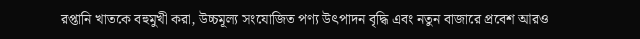রপ্তানি খাতকে বহুমুখী করা, উচ্চমূল্য সংযোজিত পণ্য উৎপাদন বৃদ্ধি এবং নতুন বাজারে প্রবেশ আরও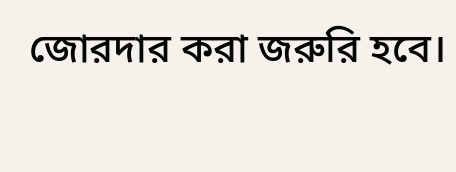জোরদার করা জরুরি হবে।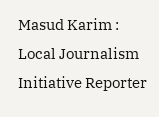Masud Karim : Local Journalism Initiative Reporter